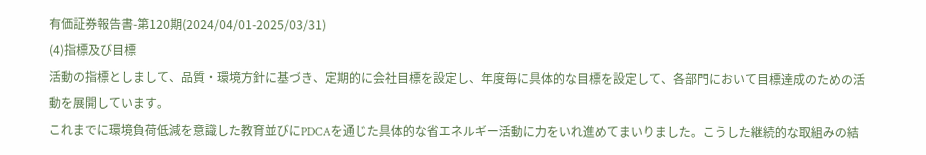有価証券報告書-第120期(2024/04/01-2025/03/31)
(4)指標及び目標
活動の指標としまして、品質・環境方針に基づき、定期的に会社目標を設定し、年度毎に具体的な目標を設定して、各部門において目標達成のための活動を展開しています。
これまでに環境負荷低減を意識した教育並びにPDCAを通じた具体的な省エネルギー活動に力をいれ進めてまいりました。こうした継続的な取組みの結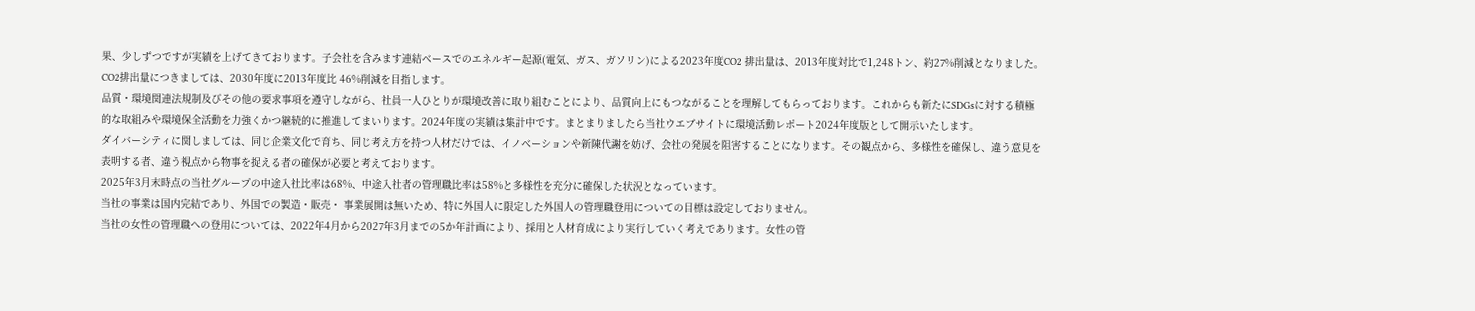果、少しずつですが実績を上げてきております。子会社を含みます連結ベースでのエネルギー起源(電気、ガス、ガソリン)による2023年度CO2 排出量は、2013年度対比で1,248トン、約27%削減となりました。
CO2排出量につきましては、2030年度に2013年度比 46%削減を目指します。
品質・環境関連法規制及びその他の要求事項を遵守しながら、社員一人ひとりが環境改善に取り組むことにより、品質向上にもつながることを理解してもらっております。これからも新たにSDGsに対する積極的な取組みや環境保全活動を力強くかつ継続的に推進してまいります。2024年度の実績は集計中です。まとまりましたら当社ウエブサイトに環境活動レポート2024年度版として開示いたします。
ダイバーシティに関しましては、同じ企業文化で育ち、同じ考え方を持つ人材だけでは、イノベーションや新陳代謝を妨げ、会社の発展を阻害することになります。その観点から、多様性を確保し、違う意見を表明する者、違う視点から物事を捉える者の確保が必要と考えております。
2025年3月末時点の当社グループの中途入社比率は68%、中途入社者の管理職比率は58%と多様性を充分に確保した状況となっています。
当社の事業は国内完結であり、外国での製造・販売・ 事業展開は無いため、特に外国人に限定した外国人の管理職登用についての目標は設定しておりません。
当社の女性の管理職への登用については、2022年4月から2027年3月までの5か年計画により、採用と人材育成により実行していく考えであります。女性の管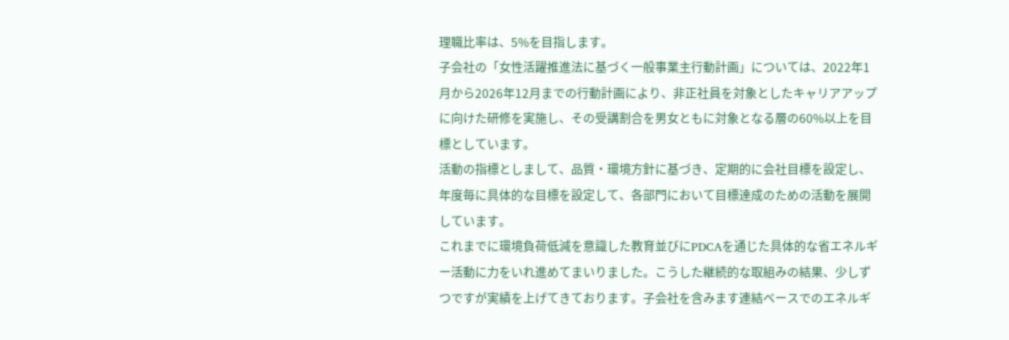理職比率は、5%を目指します。
子会社の「女性活躍推進法に基づく一般事業主行動計画」については、2022年1月から2026年12月までの行動計画により、非正社員を対象としたキャリアアップに向けた研修を実施し、その受講割合を男女ともに対象となる層の60%以上を目標としています。
活動の指標としまして、品質・環境方針に基づき、定期的に会社目標を設定し、年度毎に具体的な目標を設定して、各部門において目標達成のための活動を展開しています。
これまでに環境負荷低減を意識した教育並びにPDCAを通じた具体的な省エネルギー活動に力をいれ進めてまいりました。こうした継続的な取組みの結果、少しずつですが実績を上げてきております。子会社を含みます連結ベースでのエネルギ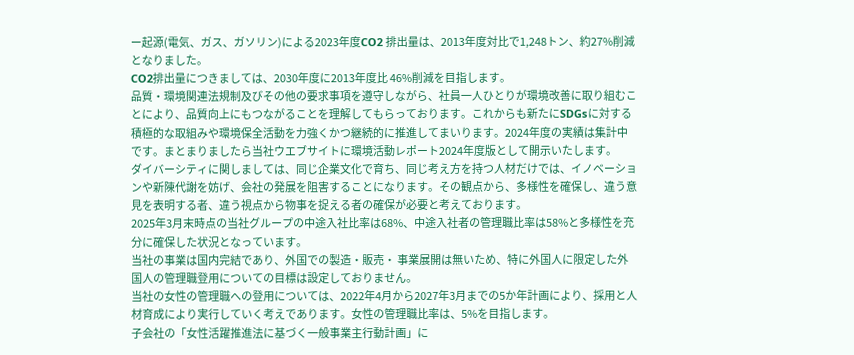ー起源(電気、ガス、ガソリン)による2023年度CO2 排出量は、2013年度対比で1,248トン、約27%削減となりました。
CO2排出量につきましては、2030年度に2013年度比 46%削減を目指します。
品質・環境関連法規制及びその他の要求事項を遵守しながら、社員一人ひとりが環境改善に取り組むことにより、品質向上にもつながることを理解してもらっております。これからも新たにSDGsに対する積極的な取組みや環境保全活動を力強くかつ継続的に推進してまいります。2024年度の実績は集計中です。まとまりましたら当社ウエブサイトに環境活動レポート2024年度版として開示いたします。
ダイバーシティに関しましては、同じ企業文化で育ち、同じ考え方を持つ人材だけでは、イノベーションや新陳代謝を妨げ、会社の発展を阻害することになります。その観点から、多様性を確保し、違う意見を表明する者、違う視点から物事を捉える者の確保が必要と考えております。
2025年3月末時点の当社グループの中途入社比率は68%、中途入社者の管理職比率は58%と多様性を充分に確保した状況となっています。
当社の事業は国内完結であり、外国での製造・販売・ 事業展開は無いため、特に外国人に限定した外国人の管理職登用についての目標は設定しておりません。
当社の女性の管理職への登用については、2022年4月から2027年3月までの5か年計画により、採用と人材育成により実行していく考えであります。女性の管理職比率は、5%を目指します。
子会社の「女性活躍推進法に基づく一般事業主行動計画」に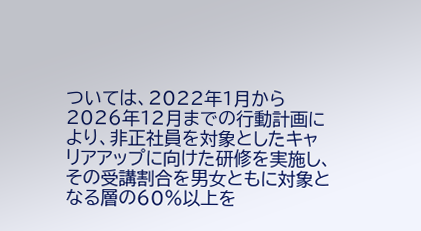ついては、2022年1月から2026年12月までの行動計画により、非正社員を対象としたキャリアアップに向けた研修を実施し、その受講割合を男女ともに対象となる層の60%以上を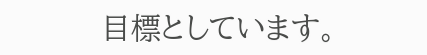目標としています。